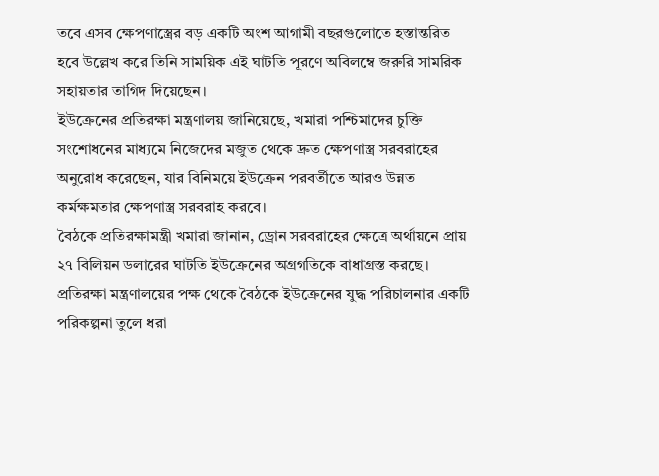তবে এসব ক্ষেপণাস্ত্রের বড় একটি অংশ আগামী বছরগুলোতে হস্তান্তরিত হবে উল্লেখ করে তিনি সাময়িক এই ঘাটতি পূরণে অবিলম্বে জরুরি সামরিক সহায়তার তাগিদ দিয়েছেন।
ইউক্রেনের প্রতিরক্ষা মন্ত্রণালয় জানিয়েছে, খমারা পশ্চিমাদের চুক্তি সংশোধনের মাধ্যমে নিজেদের মজুত থেকে দ্রুত ক্ষেপণাস্ত্র সরবরাহের অনুরোধ করেছেন, যার বিনিময়ে ইউক্রেন পরবর্তীতে আরও উন্নত কর্মক্ষমতার ক্ষেপণাস্ত্র সরবরাহ করবে।
বৈঠকে প্রতিরক্ষামন্ত্রী খমারা জানান, ড্রোন সরবরাহের ক্ষেত্রে অর্থায়নে প্রায় ২৭ বিলিয়ন ডলারের ঘাটতি ইউক্রেনের অগ্রগতিকে বাধাগ্রস্ত করছে। প্রতিরক্ষা মন্ত্রণালয়ের পক্ষ থেকে বৈঠকে ইউক্রেনের যুদ্ধ পরিচালনার একটি পরিকল্পনা তুলে ধরা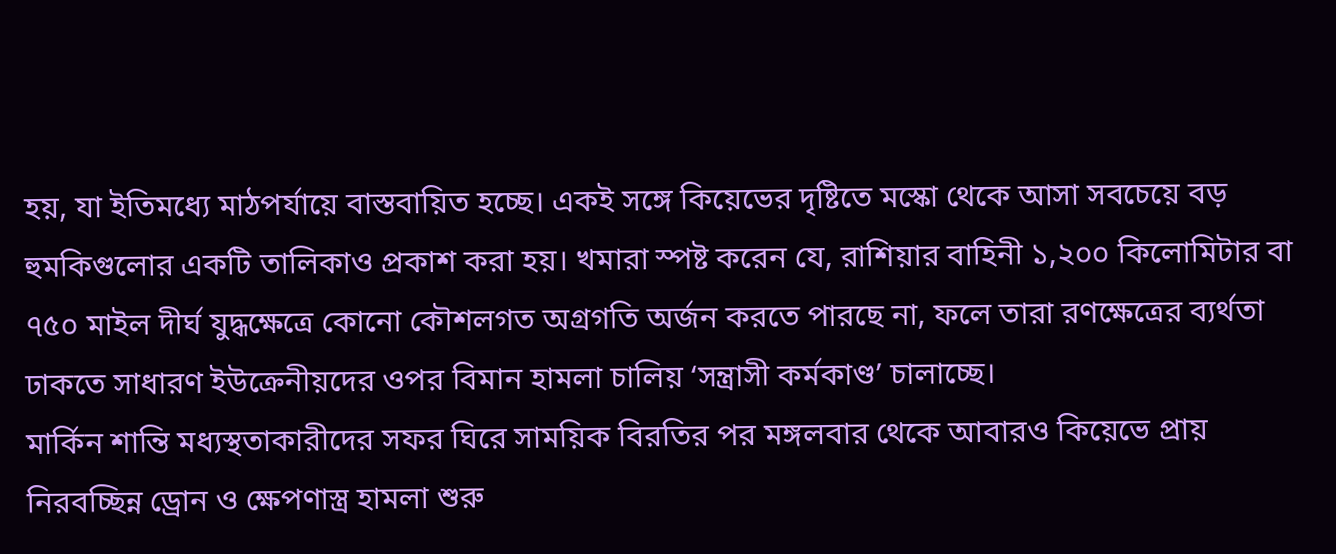হয়, যা ইতিমধ্যে মাঠপর্যায়ে বাস্তবায়িত হচ্ছে। একই সঙ্গে কিয়েভের দৃষ্টিতে মস্কো থেকে আসা সবচেয়ে বড় হুমকিগুলোর একটি তালিকাও প্রকাশ করা হয়। খমারা স্পষ্ট করেন যে, রাশিয়ার বাহিনী ১,২০০ কিলোমিটার বা ৭৫০ মাইল দীর্ঘ যুদ্ধক্ষেত্রে কোনো কৌশলগত অগ্রগতি অর্জন করতে পারছে না, ফলে তারা রণক্ষেত্রের ব্যর্থতা ঢাকতে সাধারণ ইউক্রেনীয়দের ওপর বিমান হামলা চালিয় ‘সন্ত্রাসী কর্মকাণ্ড’ চালাচ্ছে।
মার্কিন শান্তি মধ্যস্থতাকারীদের সফর ঘিরে সাময়িক বিরতির পর মঙ্গলবার থেকে আবারও কিয়েভে প্রায় নিরবচ্ছিন্ন ড্রোন ও ক্ষেপণাস্ত্র হামলা শুরু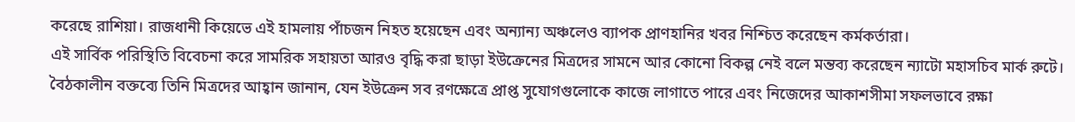করেছে রাশিয়া। রাজধানী কিয়েভে এই হামলায় পাঁচজন নিহত হয়েছেন এবং অন্যান্য অঞ্চলেও ব্যাপক প্রাণহানির খবর নিশ্চিত করেছেন কর্মকর্তারা।
এই সার্বিক পরিস্থিতি বিবেচনা করে সামরিক সহায়তা আরও বৃদ্ধি করা ছাড়া ইউক্রেনের মিত্রদের সামনে আর কোনো বিকল্প নেই বলে মন্তব্য করেছেন ন্যাটো মহাসচিব মার্ক রুটে। বৈঠকালীন বক্তব্যে তিনি মিত্রদের আহ্বান জানান, যেন ইউক্রেন সব রণক্ষেত্রে প্রাপ্ত সুযোগগুলোকে কাজে লাগাতে পারে এবং নিজেদের আকাশসীমা সফলভাবে রক্ষা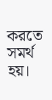করতে সমর্থ হয়।